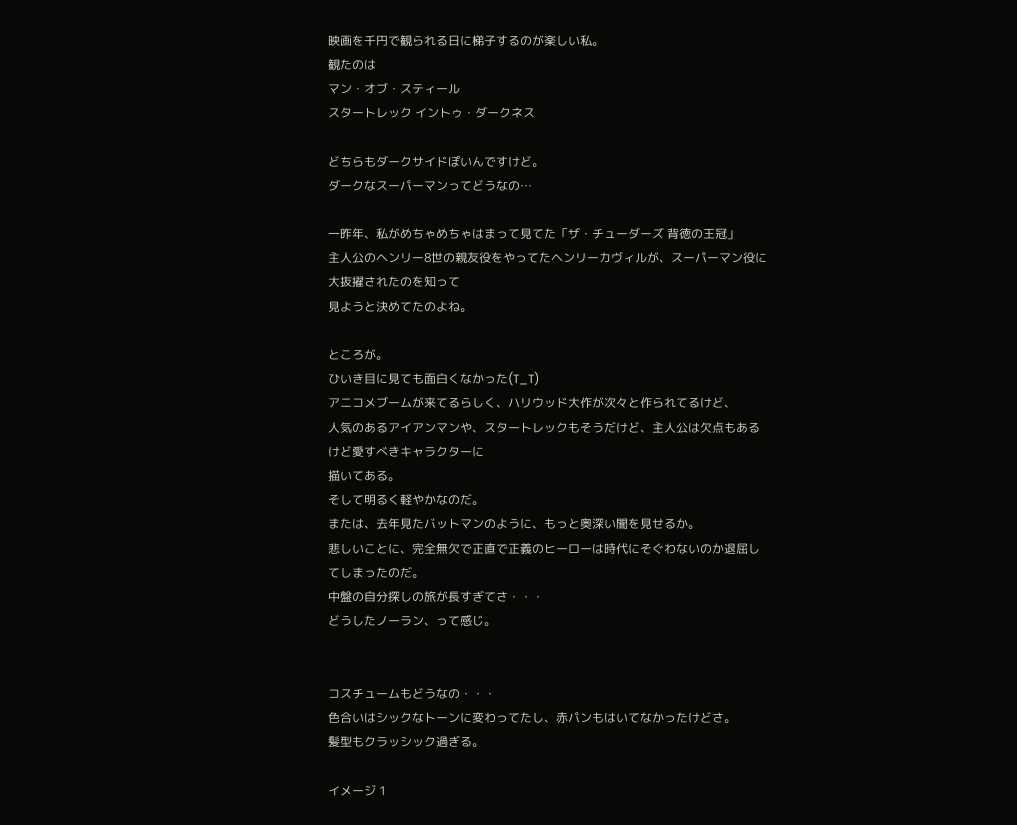映画を千円で観られる日に梯子するのが楽しい私。
観たのは
マン・オブ・スティール
スタートレック イントゥ・ダークネス

どちらもダークサイドぽいんですけど。
ダークなスーパーマンってどうなの…

一昨年、私がめちゃめちゃはまって見てた「ザ・チューダーズ 背徳の王冠」
主人公のヘンリー8世の親友役をやってたヘンリーカヴィルが、スーパーマン役に大抜擢されたのを知って
見ようと決めてたのよね。

ところが。
ひいき目に見ても面白くなかった(T_T)
アニコメブームが来てるらしく、ハリウッド大作が次々と作られてるけど、
人気のあるアイアンマンや、スタートレックもそうだけど、主人公は欠点もあるけど愛すべきキャラクターに
描いてある。
そして明るく軽やかなのだ。
または、去年見たバットマンのように、もっと奥深い闇を見せるか。
悲しいことに、完全無欠で正直で正義のヒーローは時代にそぐわないのか退屈してしまったのだ。
中盤の自分探しの旅が長すぎてさ・・・
どうしたノーラン、って感じ。


コスチュームもどうなの・・・
色合いはシックなトーンに変わってたし、赤パンもはいてなかったけどさ。
髪型もクラッシック過ぎる。

イメージ 1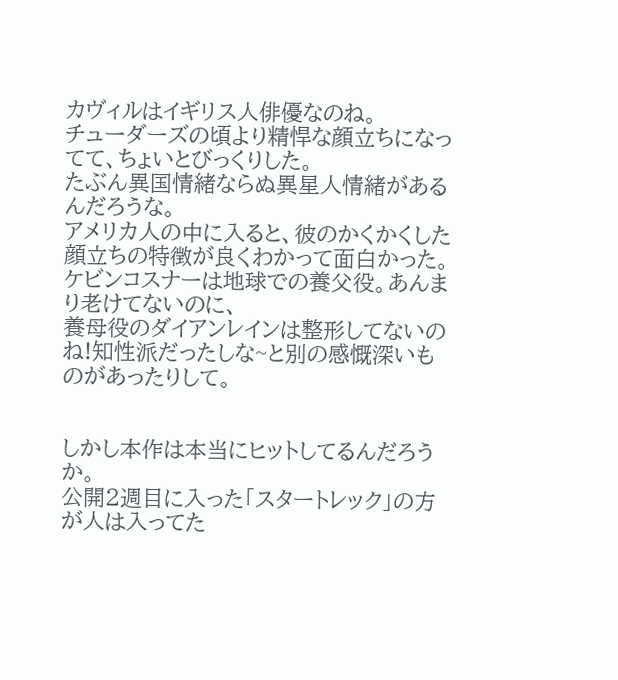カヴィルはイギリス人俳優なのね。
チューダーズの頃より精悍な顔立ちになってて、ちょいとびっくりした。
たぶん異国情緒ならぬ異星人情緒があるんだろうな。
アメリカ人の中に入ると、彼のかくかくした顔立ちの特徴が良くわかって面白かった。
ケビンコスナーは地球での養父役。あんまり老けてないのに、
養母役のダイアンレインは整形してないのね!知性派だったしな~と別の感慨深いものがあったりして。


しかし本作は本当にヒットしてるんだろうか。
公開2週目に入った「スタートレック」の方が人は入ってた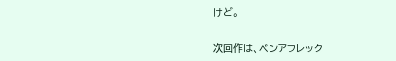けど。


次回作は、ベンアフレック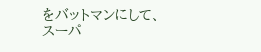をバットマンにして、
スーパ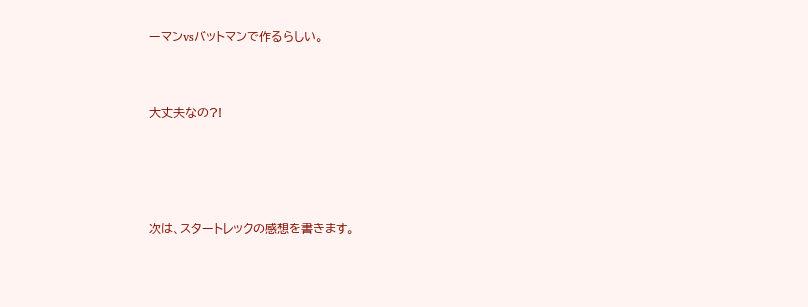ーマンvsバットマンで作るらしい。



大丈夫なの?!





次は、スタートレックの感想を書きます。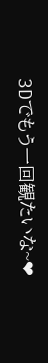3Dでもう一回観たいな~❤